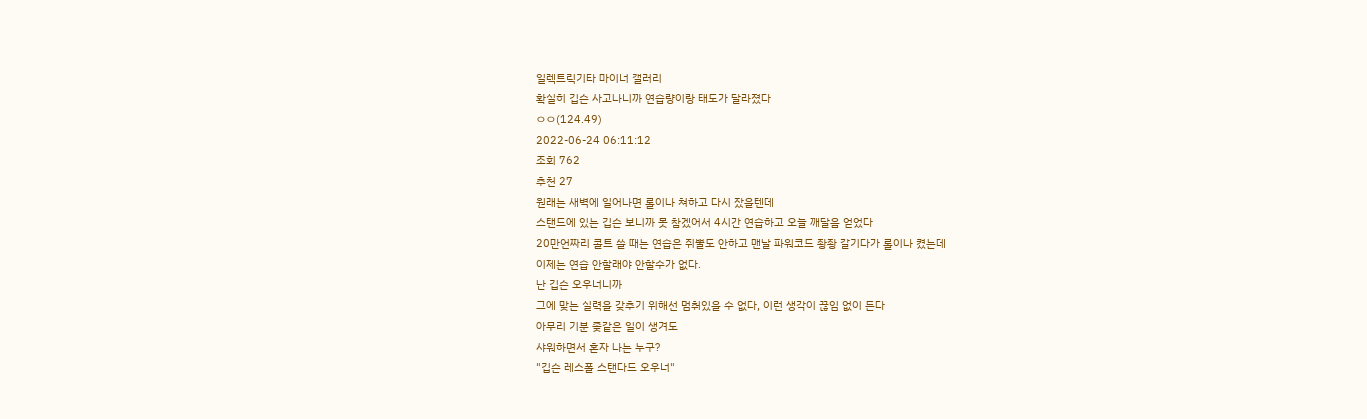일렉트릭기타 마이너 갤러리
확실히 깁슨 사고나니까 연습량이랑 태도가 달라졌다
ㅇㅇ(124.49)
2022-06-24 06:11:12
조회 762
추천 27
원래는 새벽에 일어나면 롤이나 쳐하고 다시 잤을텐데
스탠드에 있는 깁슨 보니까 못 참겠어서 4시간 연습하고 오늘 깨달음 얻었다
20만언짜리 콜트 쓸 때는 연습은 쥐뿔도 안하고 맨날 파워코드 좡좡 갈기다가 롤이나 켰는데
이제는 연습 안할래야 안할수가 없다.
난 깁슨 오우너니까
그에 맞는 실력을 갖추기 위해선 멈춰있을 수 없다, 이런 생각이 끊임 없이 든다
아무리 기분 좆같은 일이 생겨도
샤워하면서 혼자 나는 누구?
"깁슨 레스폴 스탠다드 오우너"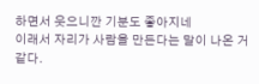하면서 웃으니깐 기분도 좋아지네
이래서 자리가 사람을 만든다는 말이 나온 거 같다.